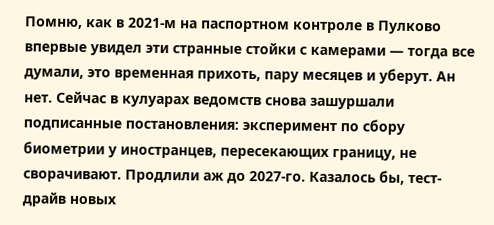Помню, как в 2021-м на паспортном контроле в Пулково впервые увидел эти странные стойки с камерами — тогда все думали, это временная прихоть, пару месяцев и уберут. Ан нет. Сейчас в кулуарах ведомств снова зашуршали подписанные постановления: эксперимент по сбору биометрии у иностранцев, пересекающих границу, не сворачивают. Продлили аж до 2027-го. Казалось бы, тест-драйв новых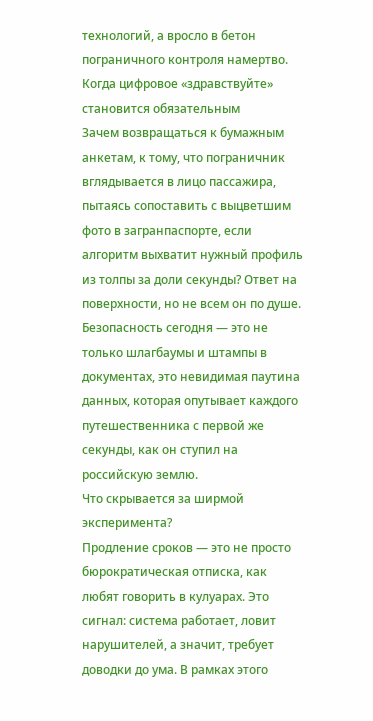технологий, а вросло в бетон пограничного контроля намертво.
Когда цифровое «здравствуйте» становится обязательным
Зачем возвращаться к бумажным анкетам, к тому, что пограничник вглядывается в лицо пассажира, пытаясь сопоставить с выцветшим фото в загранпаспорте, если алгоритм выхватит нужный профиль из толпы за доли секунды? Ответ на поверхности, но не всем он по душе. Безопасность сегодня — это не только шлагбаумы и штампы в документах, это невидимая паутина данных, которая опутывает каждого путешественника с первой же секунды, как он ступил на российскую землю.
Что скрывается за ширмой эксперимента?
Продление сроков — это не просто бюрократическая отписка, как любят говорить в кулуарах. Это сигнал: система работает, ловит нарушителей, а значит, требует доводки до ума. В рамках этого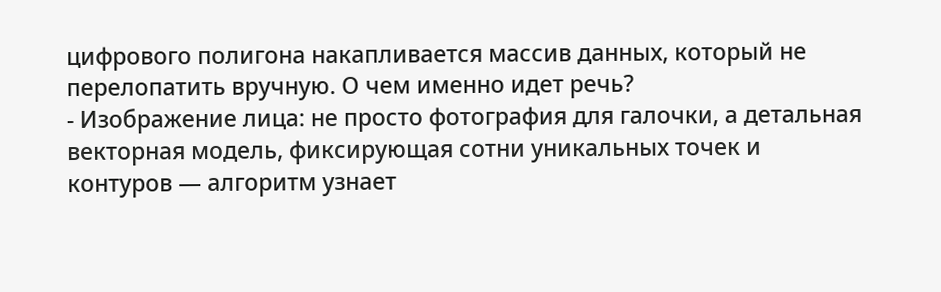цифрового полигона накапливается массив данных, который не перелопатить вручную. О чем именно идет речь?
- Изображение лица: не просто фотография для галочки, а детальная векторная модель, фиксирующая сотни уникальных точек и контуров — алгоритм узнает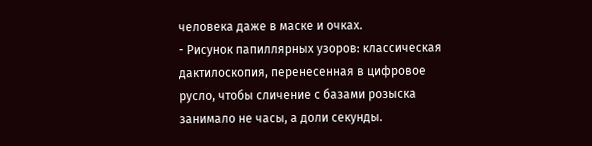человека даже в маске и очках.
- Рисунок папиллярных узоров: классическая дактилоскопия, перенесенная в цифровое русло, чтобы сличение с базами розыска занимало не часы, а доли секунды.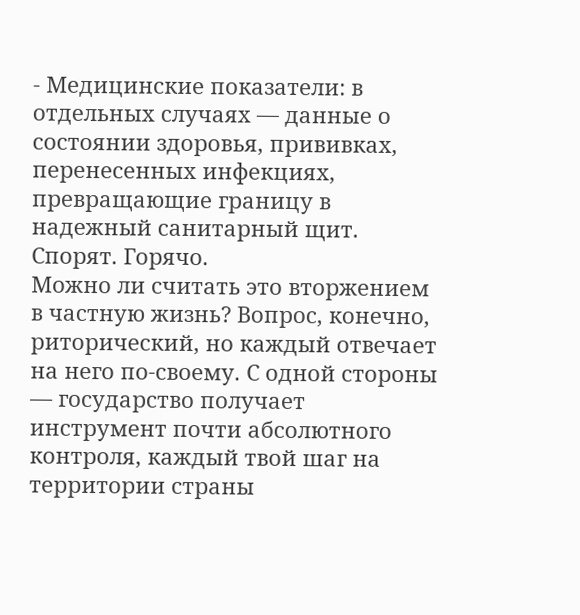- Медицинские показатели: в отдельных случаях — данные о состоянии здоровья, прививках, перенесенных инфекциях, превращающие границу в надежный санитарный щит.
Спорят. Горячо.
Можно ли считать это вторжением в частную жизнь? Вопрос, конечно, риторический, но каждый отвечает на него по-своему. С одной стороны — государство получает инструмент почти абсолютного контроля, каждый твой шаг на территории страны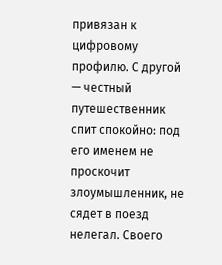привязан к цифровому профилю. С другой — честный путешественник спит спокойно: под его именем не проскочит злоумышленник, не сядет в поезд нелегал. Своего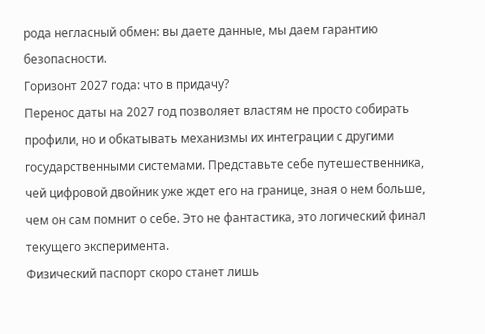рода негласный обмен: вы даете данные, мы даем гарантию безопасности.
Горизонт 2027 года: что в придачу?
Перенос даты на 2027 год позволяет властям не просто собирать профили, но и обкатывать механизмы их интеграции с другими государственными системами. Представьте себе путешественника, чей цифровой двойник уже ждет его на границе, зная о нем больше, чем он сам помнит о себе. Это не фантастика, это логический финал текущего эксперимента.
Физический паспорт скоро станет лишь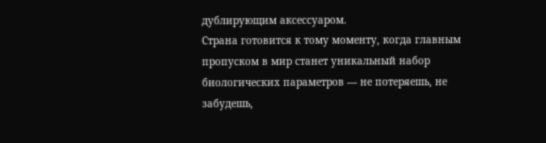дублирующим аксессуаром.
Страна готовится к тому моменту, когда главным пропуском в мир станет уникальный набор биологических параметров — не потеряешь, не забудешь,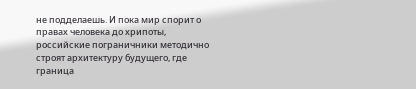не подделаешь. И пока мир спорит о правах человека до хрипоты, российские пограничники методично строят архитектуру будущего, где граница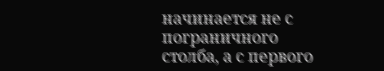начинается не с пограничного столба, а с первого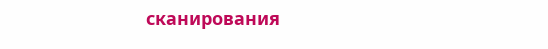сканирования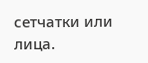сетчатки или лица.